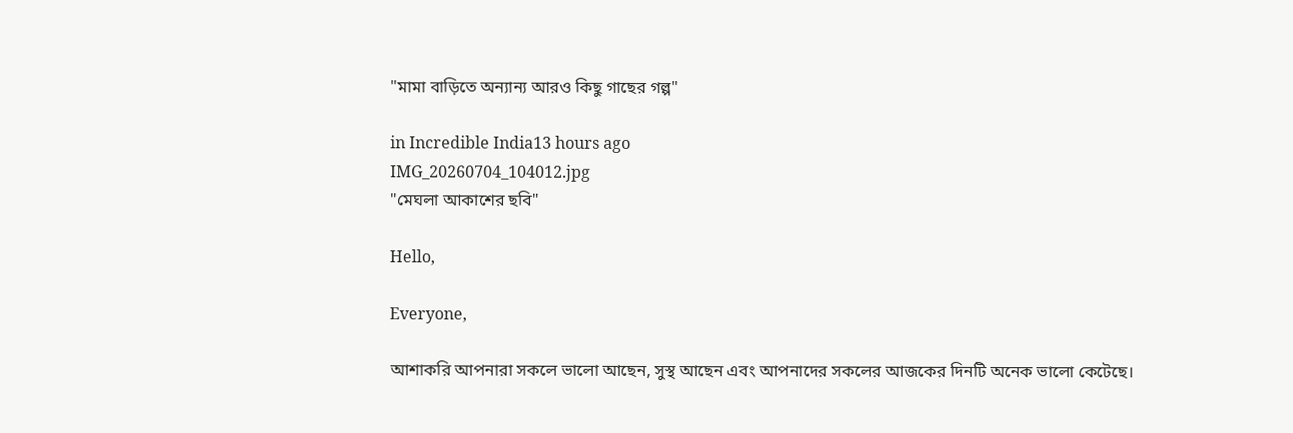"মামা বাড়িতে অন্যান্য আরও কিছু গাছের‌ গল্প"

in Incredible India13 hours ago
IMG_20260704_104012.jpg
"মেঘলা আকাশের ছবি"

Hello,

Everyone,

আশাকরি আপনারা সকলে ভালো আছেন, সুস্থ আছেন এবং আপনাদের সকলের আজকের দিনটি অনেক ভালো কেটেছে।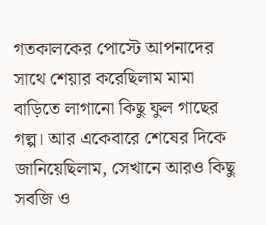গতকালকের পোস্টে আপনাদের সাথে শেয়ার করেছিলাম মামা বাড়িতে লাগানো কিছু ফুল গাছের গল্প। আর একেবারে শেষের দিকে জানিয়েছিলাম, সেখানে আরও কিছু সবজি ও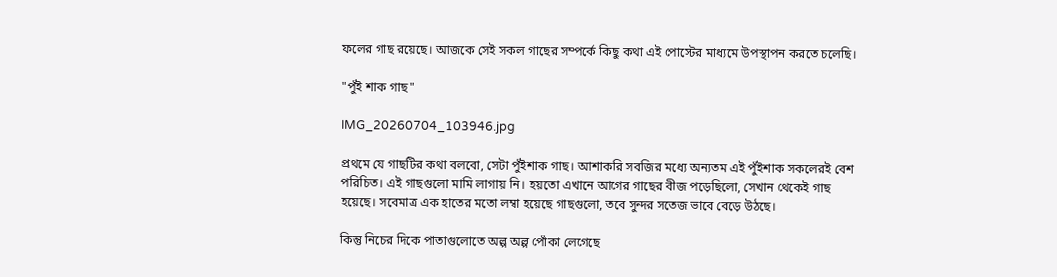ফলের গাছ রয়েছে। আজকে সেই সকল গাছের সম্পর্কে কিছু কথা এই পোস্টের মাধ্যমে উপস্থাপন করতে চলেছি।

"পুঁই শাক গাছ"

IMG_20260704_103946.jpg

প্রথমে যে গাছটির কথা বলবো, সেটা পুঁইশাক গাছ। আশাকরি সবজির মধ্যে অন্যতম এই পুঁইশাক সকলেরই বেশ পরিচিত। এই গাছগুলো মামি লাগায় নি। হয়তো এখানে আগের গাছের বীজ পড়েছিলো, সেখান থেকেই গাছ হয়েছে। সবেমাত্র এক হাতের মতো লম্বা হয়েছে গাছগুলো, তবে সুন্দর সতেজ ভাবে বেড়ে উঠছে।

কিন্তু নিচের দিকে পাতাগুলোতে অল্প অল্প পোঁকা লেগেছে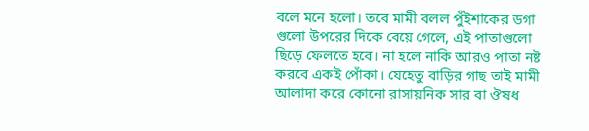বলে মনে হলো। তবে মামী বলল পুঁইশাকের ডগা গুলো উপরের দিকে বেয়ে গেলে, এই পাতাগুলো ছিড়ে ফেলতে হবে। না হলে নাকি আরও পাতা নষ্ট করবে একই পোঁকা। যেহেতু বাড়ির গাছ তাই মামী আলাদা করে কোনো রাসায়নিক সার বা ঔষধ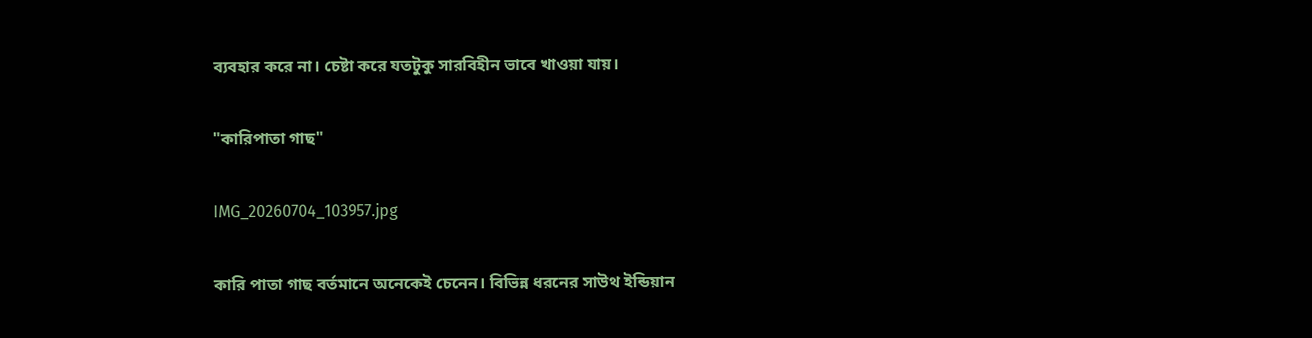ব্যবহার করে না। চেষ্টা করে যতটুকু সারবিহীন ভাবে খাওয়া যায়।

"কারিপাতা গাছ"

IMG_20260704_103957.jpg

কারি পাতা গাছ বর্তমানে অনেকেই চেনেন। বিভিন্ন ধরনের সাউথ ইন্ডিয়ান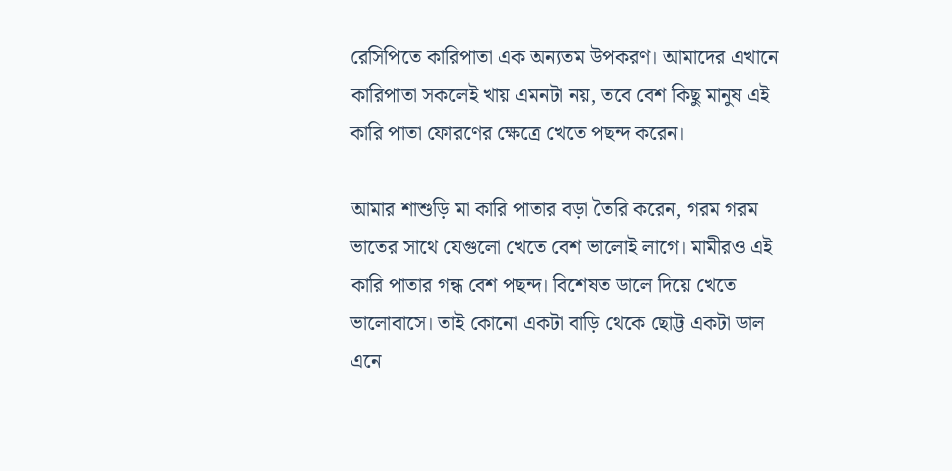রেসিপিতে কারিপাতা এক অন্যতম উপকরণ। আমাদের এখানে কারিপাতা সকলেই খায় এমনটা নয়, তবে বেশ কিছু মানুষ এই কারি পাতা ফোরণের ক্ষেত্রে খেতে পছন্দ করেন।

আমার শাশুড়ি মা কারি পাতার বড়া তৈরি করেন, গরম গরম ভাতের সাথে যেগুলো খেতে বেশ ভালোই লাগে। মামীরও এই কারি পাতার গন্ধ বেশ পছন্দ। বিশেষত ডালে দিয়ে খেতে ভালোবাসে। তাই কোনো একটা বাড়ি থেকে ছোট্ট একটা ডাল এনে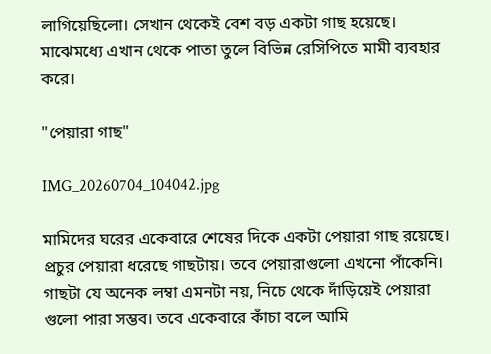লাগিয়েছিলো। সেখান থেকেই বেশ বড় একটা গাছ হয়েছে। মাঝেমধ্যে এখান থেকে পাতা তুলে বিভিন্ন রেসিপিতে মামী ব্যবহার করে।

"পেয়ারা গাছ"

IMG_20260704_104042.jpg

মামিদের ঘরের একেবারে শেষের দিকে একটা পেয়ারা গাছ রয়েছে। প্রচুর পেয়ারা ধরেছে গাছটায়। তবে পেয়ারাগুলো এখনো পাঁকেনি। গাছটা যে অনেক লম্বা এমনটা নয়, নিচে থেকে দাঁড়িয়েই পেয়ারা গুলো পারা সম্ভব। তবে একেবারে কাঁচা বলে আমি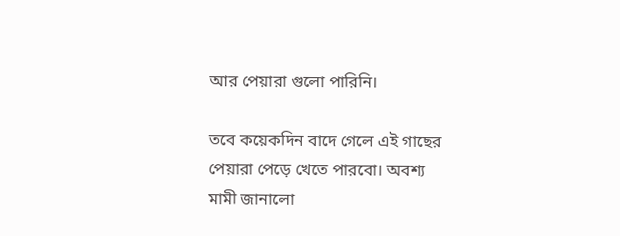আর পেয়ারা গুলো পারিনি।

তবে কয়েকদিন বাদে গেলে এই গাছের পেয়ারা পেড়ে খেতে পারবো। অবশ্য মামী জানালো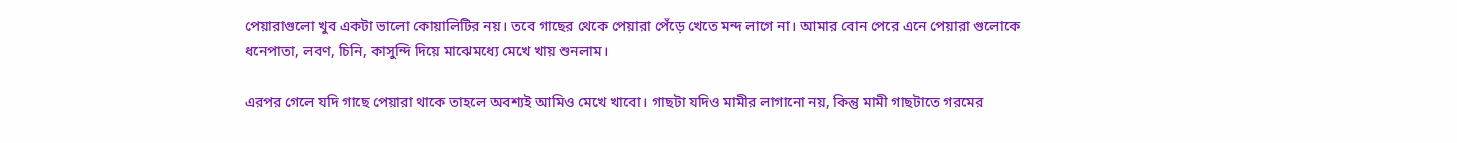পেয়ারাগুলো খুব একটা ভালো কোয়ালিটির নয়। তবে গাছের থেকে পেয়ারা পেঁড়ে খেতে মন্দ লাগে না। আমার বোন পেরে এনে পেয়ারা গুলোকে ধনেপাতা, লবণ, চিনি, কাসুন্দি দিয়ে মাঝেমধ্যে মেখে খায় শুনলাম।

এরপর গেলে যদি গাছে পেয়ারা থাকে তাহলে অবশ্যই আমিও মেখে খাবো। গাছটা যদিও মামীর লাগানো নয়, কিন্তু মামী গাছটাতে গরমের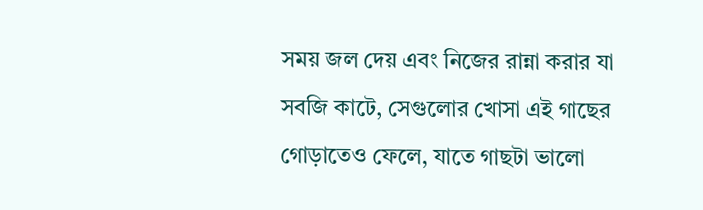সময় জল দেয় এবং নিজের রান্না করার যা সবজি‌ কাটে, সেগুলোর‌ খোসা এই গাছের গোড়াতেও ফেলে, যাতে গাছটা ভালো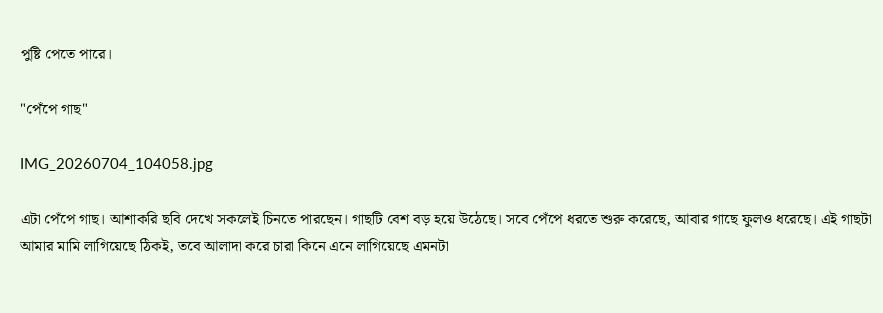পুষ্টি পেতে পারে।

"পেঁপে গাছ"

IMG_20260704_104058.jpg

এটা পেঁপে গাছ। আশাকরি ছবি দেখে সকলেই চিনতে পারছেন। গাছটি বেশ বড় হয়ে উঠেছে। সবে পেঁপে ধরতে শুরু করেছে, আবার গাছে ফুলও ধরেছে। এই গাছটা আমার মামি লাগিয়েছে ঠিকই, তবে আলাদা করে চারা কিনে এনে লাগিয়েছে এমনটা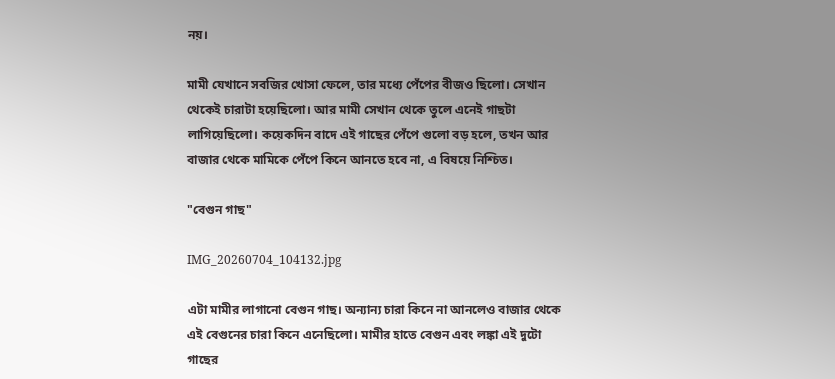নয়।

মামী যেখানে সবজির খোসা ফেলে, তার মধ্যে পেঁপের বীজও ছিলো। সেখান থেকেই চারাটা হয়েছিলো। আর মামী সেখান থেকে তুলে এনেই গাছটা লাগিয়েছিলো। কয়েকদিন বাদে এই গাছের পেঁপে গুলো বড় হলে, তখন আর বাজার থেকে মামিকে পেঁপে কিনে আনতে হবে না, এ বিষয়ে নিশ্চিত।

"বেগুন গাছ"

IMG_20260704_104132.jpg

এটা মামীর লাগানো বেগুন গাছ। অন্যান্য চারা কিনে না আনলেও বাজার থেকে এই বেগুনের চারা কিনে এনেছিলো। মামীর হাতে বেগুন এবং লঙ্কা এই দুটো গাছের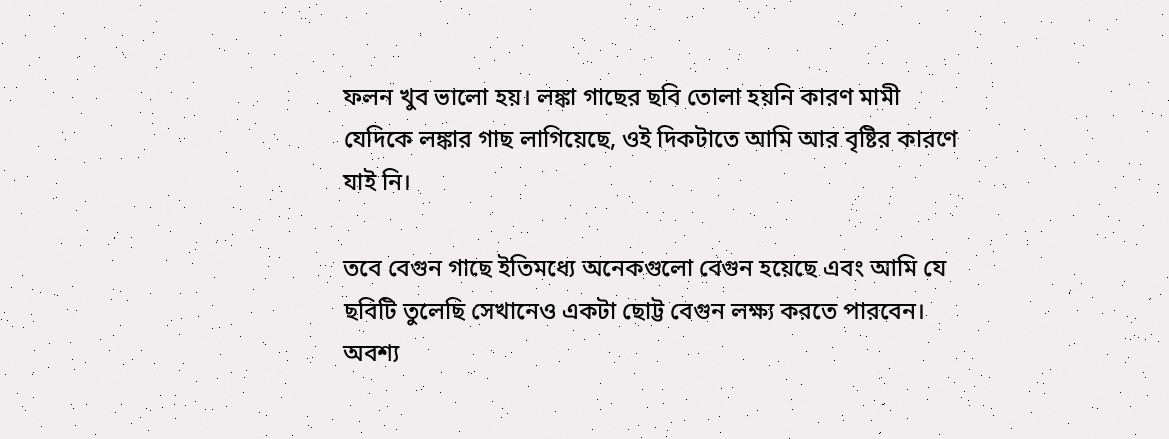ফলন খুব ভালো হয়। লঙ্কা গাছের ছবি তোলা হয়নি কারণ মামী যেদিকে লঙ্কার গাছ লাগিয়েছে, ওই দিকটাতে আমি আর বৃষ্টির কারণে যাই নি।

তবে বেগুন গাছে ইতিমধ্যে অনেকগুলো বেগুন হয়েছে এবং আমি যে ছবিটি তুলেছি সেখানেও একটা ছোট্ট বেগুন লক্ষ্য করতে পারবেন। অবশ্য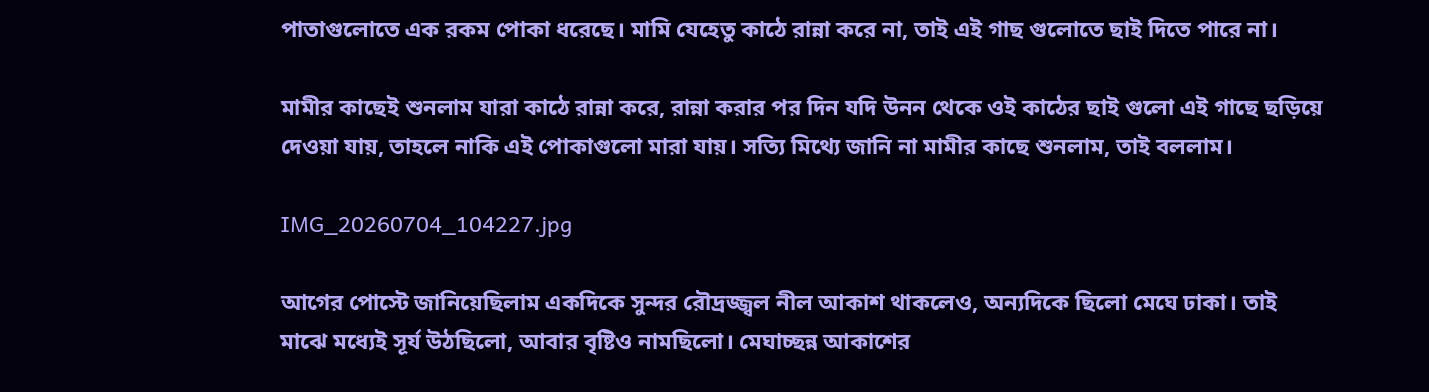পাতাগুলোতে এক রকম পোকা ধরেছে। মামি যেহেতু কাঠে রান্না করে না, তাই এই গাছ গুলোতে ছাই দিতে পারে না।

মামীর কাছেই শুনলাম যারা কাঠে রান্না করে, রান্না করার পর দিন যদি উনন থেকে ওই কাঠের ছাই গুলো এই গাছে ছড়িয়ে দেওয়া যায়, তাহলে নাকি এই পোকাগুলো মারা যায়। সত্যি মিথ্যে জানি না মামীর কাছে শুনলাম, তাই বললাম।

IMG_20260704_104227.jpg

আগের পোস্টে জানিয়েছিলাম একদিকে সুন্দর রৌদ্রজ্জ্বল নীল আকাশ থাকলেও, অন্যদিকে ছিলো মেঘে ঢাকা। তাই মাঝে মধ্যেই সূর্য উঠছিলো, আবার বৃষ্টিও নামছিলো। মেঘাচ্ছন্ন আকাশের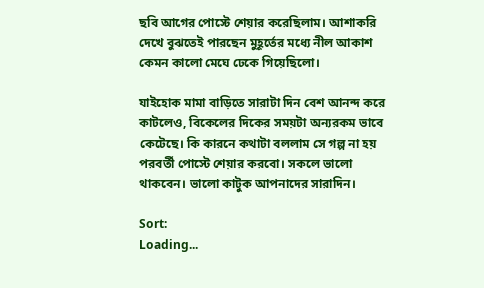ছবি আগের পোস্টে শেয়ার করেছিলাম। আশাকরি দেখে বুঝতেই পারছেন মুহূর্তের মধ্যে নীল আকাশ কেমন কালো মেঘে ঢেকে গিয়েছিলো।

যাইহোক মামা বাড়িতে সারাটা দিন বেশ আনন্দ করে কাটলেও, বিকেলের দিকের সময়টা অন্যরকম ভাবে কেটেছে। কি কারনে কথাটা বললাম সে গল্প না হয় পরবর্তী পোস্টে শেয়ার করবো। সকলে ভালো থাকবেন। ভালো কাটুক আপনাদের সারাদিন।

Sort:
Loading...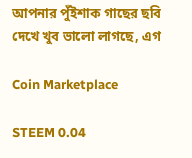আপনার পুঁইশাক গাছের ছবি দেখে খুব ভালো লাগছে, এগ

Coin Marketplace

STEEM 0.04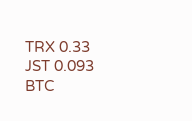TRX 0.33
JST 0.093
BTC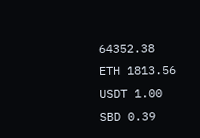64352.38
ETH 1813.56
USDT 1.00
SBD 0.39